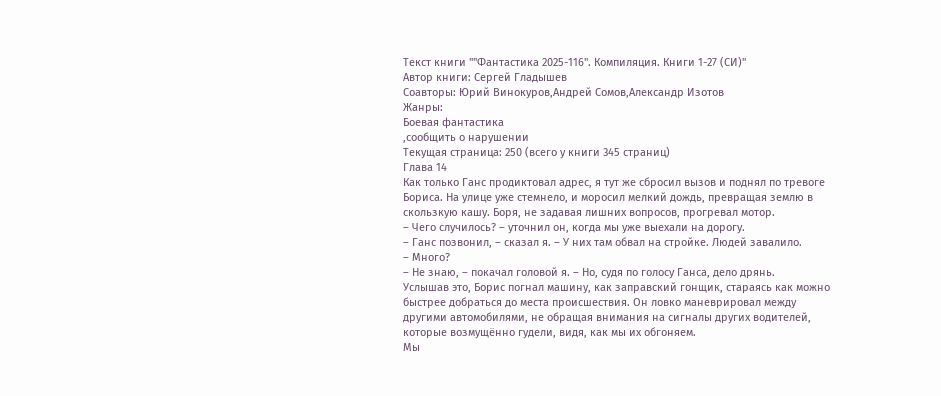Текст книги ""Фантастика 2025-116". Компиляция. Книги 1-27 (СИ)"
Автор книги: Сергей Гладышев
Соавторы: Юрий Винокуров,Андрей Сомов,Александр Изотов
Жанры:
Боевая фантастика
,сообщить о нарушении
Текущая страница: 250 (всего у книги 345 страниц)
Глава 14
Как только Ганс продиктовал адрес, я тут же сбросил вызов и поднял по тревоге Бориса. На улице уже стемнело, и моросил мелкий дождь, превращая землю в скользкую кашу. Боря, не задавая лишних вопросов, прогревал мотор.
– Чего случилось? – уточнил он, когда мы уже выехали на дорогу.
– Ганс позвонил, – сказал я. – У них там обвал на стройке. Людей завалило.
– Много?
– Не знаю, – покачал головой я. – Но, судя по голосу Ганса, дело дрянь.
Услышав это, Борис погнал машину, как заправский гонщик, стараясь как можно быстрее добраться до места происшествия. Он ловко маневрировал между другими автомобилями, не обращая внимания на сигналы других водителей, которые возмущённо гудели, видя, как мы их обгоняем.
Мы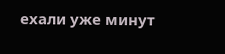ехали уже минут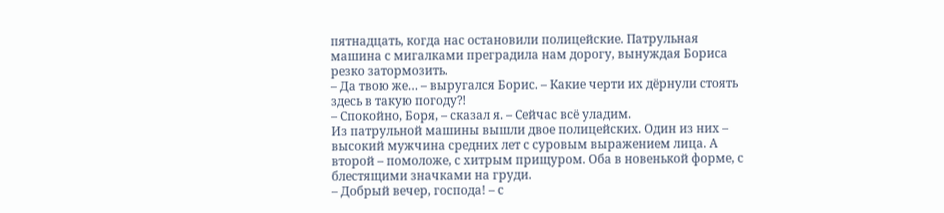пятнадцать, когда нас остановили полицейские. Патрульная машина с мигалками преградила нам дорогу, вынуждая Бориса резко затормозить.
– Да твою же… – выругался Борис. – Какие черти их дёрнули стоять здесь в такую погоду⁈
– Спокойно, Боря, – сказал я. – Сейчас всё уладим.
Из патрульной машины вышли двое полицейских. Один из них – высокий мужчина средних лет с суровым выражением лица. А второй – помоложе, с хитрым прищуром. Оба в новенькой форме, с блестящими значками на груди.
– Добрый вечер, господа! – с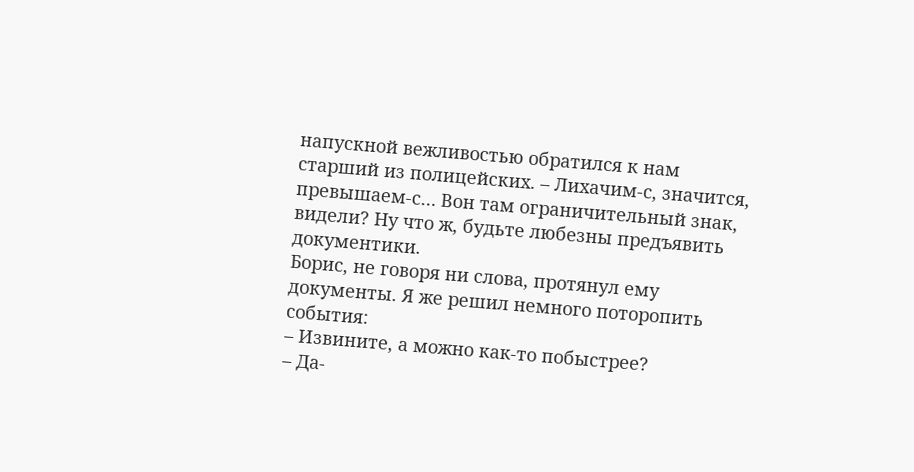напускной вежливостью обратился к нам старший из полицейских. – Лихачим-с, значится, превышаем-с… Вон там ограничительный знак, видели? Ну что ж, будьте любезны предъявить документики.
Борис, не говоря ни слова, протянул ему документы. Я же решил немного поторопить события:
– Извините, а можно как-то побыстрее?
– Да-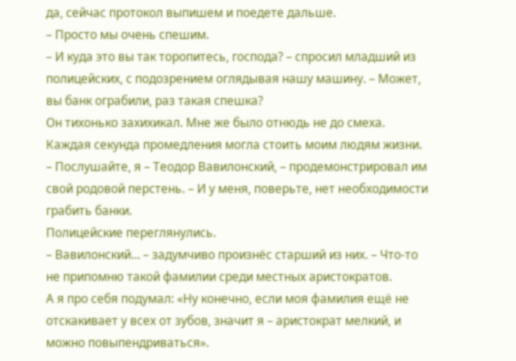да, сейчас протокол выпишем и поедете дальше.
– Просто мы очень спешим.
– И куда это вы так торопитесь, господа? – спросил младший из полицейских, с подозрением оглядывая нашу машину. – Может, вы банк ограбили, раз такая спешка?
Он тихонько захихикал. Мне же было отнюдь не до смеха. Каждая секунда промедления могла стоить моим людям жизни.
– Послушайте, я – Теодор Вавилонский, – продемонстрировал им свой родовой перстень. – И у меня, поверьте, нет необходимости грабить банки.
Полицейские переглянулись.
– Вавилонский… – задумчиво произнёс старший из них. – Что-то не припомню такой фамилии среди местных аристократов.
А я про себя подумал: «Ну конечно, если моя фамилия ещё не отскакивает у всех от зубов, значит я – аристократ мелкий, и можно повыпендриваться».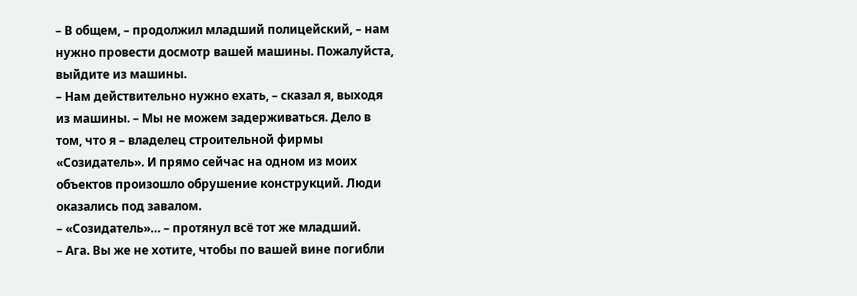– В общем, – продолжил младший полицейский, – нам нужно провести досмотр вашей машины. Пожалуйста, выйдите из машины.
– Нам действительно нужно ехать, – сказал я, выходя из машины. – Мы не можем задерживаться. Дело в том, что я – владелец строительной фирмы «Созидатель». И прямо сейчас на одном из моих объектов произошло обрушение конструкций. Люди оказались под завалом.
– «Созидатель»… – протянул всё тот же младший.
– Ага. Вы же не хотите, чтобы по вашей вине погибли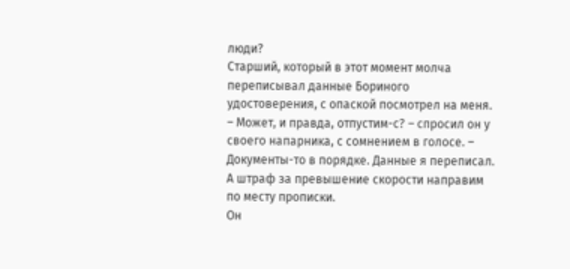люди?
Старший, который в этот момент молча переписывал данные Бориного удостоверения, с опаской посмотрел на меня.
– Может, и правда, отпустим-с? – спросил он у своего напарника, с сомнением в голосе. – Документы-то в порядке. Данные я переписал. А штраф за превышение скорости направим по месту прописки.
Он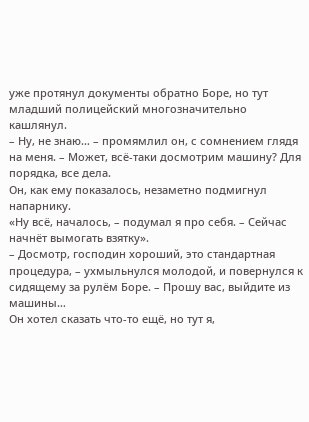уже протянул документы обратно Боре, но тут младший полицейский многозначительно кашлянул.
– Ну, не знаю… – промямлил он, с сомнением глядя на меня. – Может, всё-таки досмотрим машину? Для порядка, все дела.
Он, как ему показалось, незаметно подмигнул напарнику.
«Ну всё, началось, – подумал я про себя. – Сейчас начнёт вымогать взятку».
– Досмотр, господин хороший, это стандартная процедура, – ухмыльнулся молодой, и повернулся к сидящему за рулём Боре. – Прошу вас, выйдите из машины…
Он хотел сказать что-то ещё, но тут я,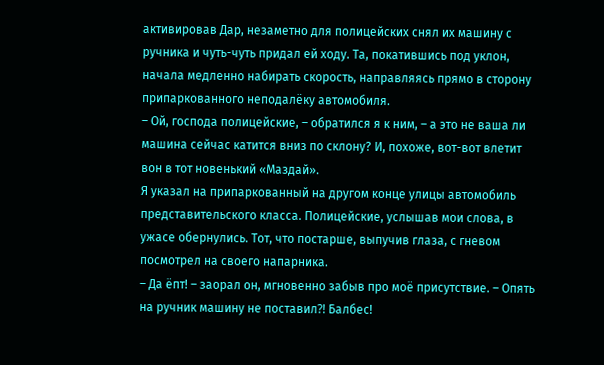активировав Дар, незаметно для полицейских снял их машину с ручника и чуть-чуть придал ей ходу. Та, покатившись под уклон, начала медленно набирать скорость, направляясь прямо в сторону припаркованного неподалёку автомобиля.
– Ой, господа полицейские, – обратился я к ним, – а это не ваша ли машина сейчас катится вниз по склону? И, похоже, вот-вот влетит вон в тот новенький «Маздай».
Я указал на припаркованный на другом конце улицы автомобиль представительского класса. Полицейские, услышав мои слова, в ужасе обернулись. Тот, что постарше, выпучив глаза, с гневом посмотрел на своего напарника.
– Да ёпт! – заорал он, мгновенно забыв про моё присутствие. – Опять на ручник машину не поставил⁈ Балбес!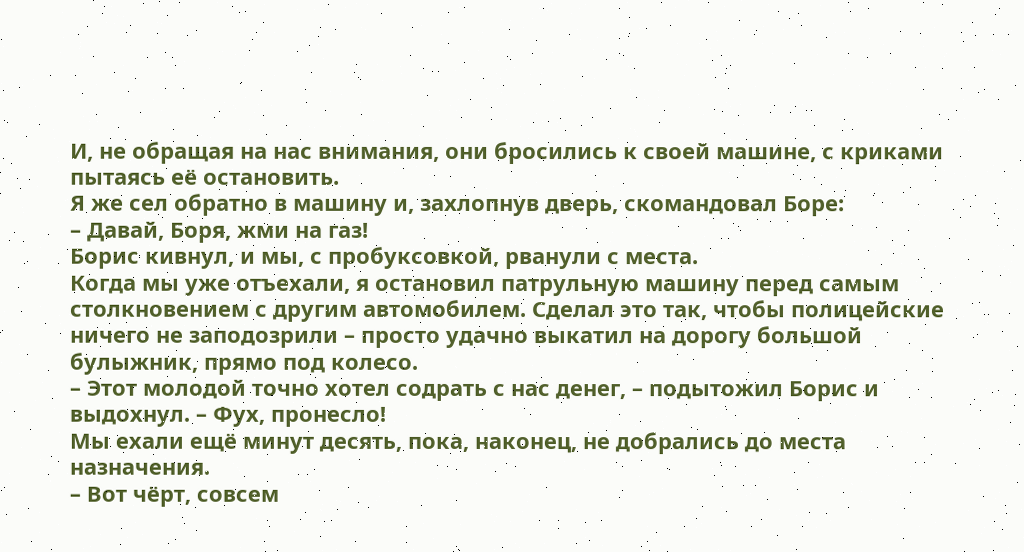И, не обращая на нас внимания, они бросились к своей машине, с криками пытаясь её остановить.
Я же сел обратно в машину и, захлопнув дверь, скомандовал Боре:
– Давай, Боря, жми на газ!
Борис кивнул, и мы, с пробуксовкой, рванули с места.
Когда мы уже отъехали, я остановил патрульную машину перед самым столкновением с другим автомобилем. Сделал это так, чтобы полицейские ничего не заподозрили – просто удачно выкатил на дорогу большой булыжник, прямо под колесо.
– Этот молодой точно хотел содрать с нас денег, – подытожил Борис и выдохнул. – Фух, пронесло!
Мы ехали ещё минут десять, пока, наконец, не добрались до места назначения.
– Вот чёрт, совсем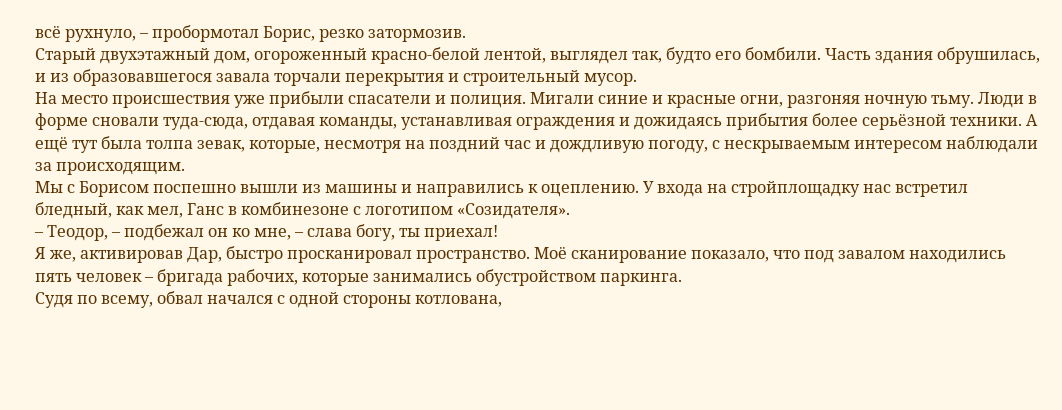всё рухнуло, – пробормотал Борис, резко затормозив.
Старый двухэтажный дом, огороженный красно-белой лентой, выглядел так, будто его бомбили. Часть здания обрушилась, и из образовавшегося завала торчали перекрытия и строительный мусор.
На место происшествия уже прибыли спасатели и полиция. Мигали синие и красные огни, разгоняя ночную тьму. Люди в форме сновали туда-сюда, отдавая команды, устанавливая ограждения и дожидаясь прибытия более серьёзной техники. А ещё тут была толпа зевак, которые, несмотря на поздний час и дождливую погоду, с нескрываемым интересом наблюдали за происходящим.
Мы с Борисом поспешно вышли из машины и направились к оцеплению. У входа на стройплощадку нас встретил бледный, как мел, Ганс в комбинезоне с логотипом «Созидателя».
– Теодор, – подбежал он ко мне, – слава богу, ты приехал!
Я же, активировав Дар, быстро просканировал пространство. Моё сканирование показало, что под завалом находились пять человек – бригада рабочих, которые занимались обустройством паркинга.
Судя по всему, обвал начался с одной стороны котлована,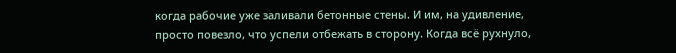когда рабочие уже заливали бетонные стены. И им, на удивление, просто повезло, что успели отбежать в сторону. Когда всё рухнуло,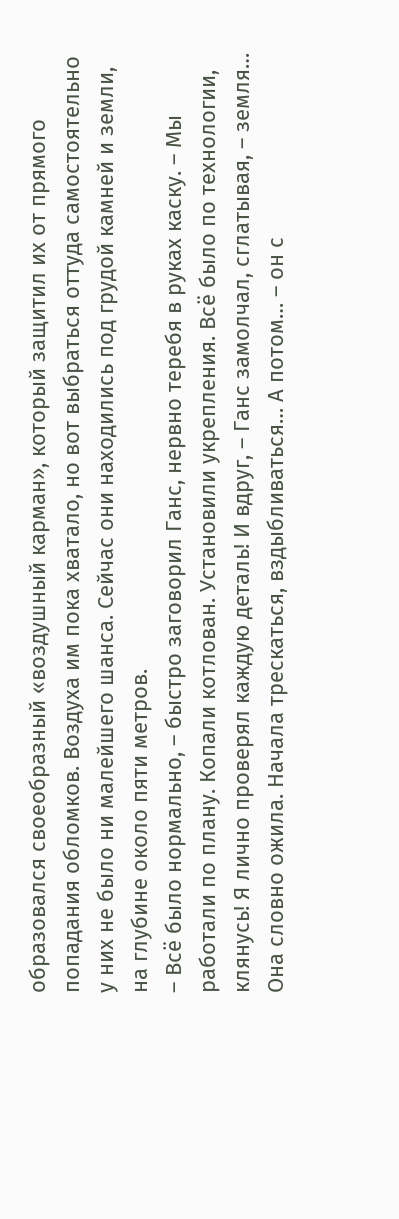образовался своеобразный «воздушный карман», который защитил их от прямого попадания обломков. Воздуха им пока хватало, но вот выбраться оттуда самостоятельно у них не было ни малейшего шанса. Сейчас они находились под грудой камней и земли, на глубине около пяти метров.
– Всё было нормально, – быстро заговорил Ганс, нервно теребя в руках каску. – Мы работали по плану. Копали котлован. Установили укрепления. Всё было по технологии, клянусь! Я лично проверял каждую деталь! И вдруг, – Ганс замолчал, сглатывая, – земля… Она словно ожила. Начала трескаться, вздыбливаться… А потом… – он с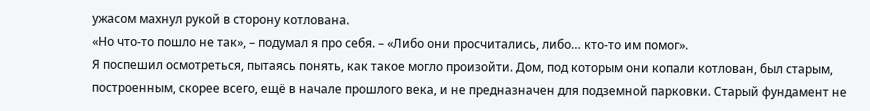ужасом махнул рукой в сторону котлована.
«Но что-то пошло не так», – подумал я про себя. – «Либо они просчитались, либо… кто-то им помог».
Я поспешил осмотреться, пытаясь понять, как такое могло произойти. Дом, под которым они копали котлован, был старым, построенным, скорее всего, ещё в начале прошлого века, и не предназначен для подземной парковки. Старый фундамент не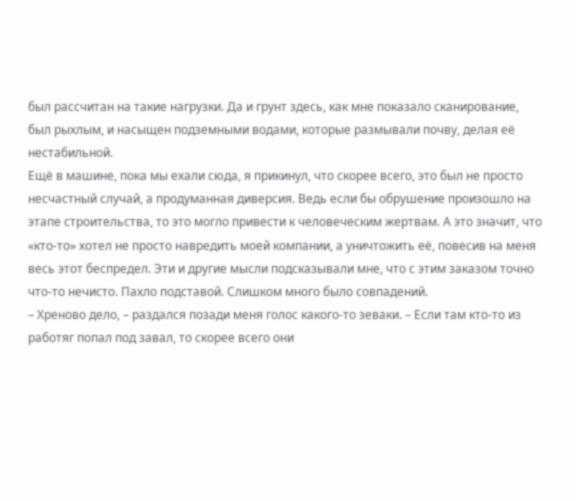был рассчитан на такие нагрузки. Да и грунт здесь, как мне показало сканирование, был рыхлым, и насыщен подземными водами, которые размывали почву, делая её нестабильной.
Ещё в машине, пока мы ехали сюда, я прикинул, что скорее всего, это был не просто несчастный случай, а продуманная диверсия. Ведь если бы обрушение произошло на этапе строительства, то это могло привести к человеческим жертвам. А это значит, что «кто-то» хотел не просто навредить моей компании, а уничтожить её, повесив на меня весь этот беспредел. Эти и другие мысли подсказывали мне, что с этим заказом точно что-то нечисто. Пахло подставой. Слишком много было совпадений.
– Хреново дело, – раздался позади меня голос какого-то зеваки. – Если там кто-то из работяг попал под завал, то скорее всего они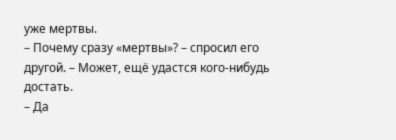уже мертвы.
– Почему сразу «мертвы»? – спросил его другой. – Может, ещё удастся кого-нибудь достать.
– Да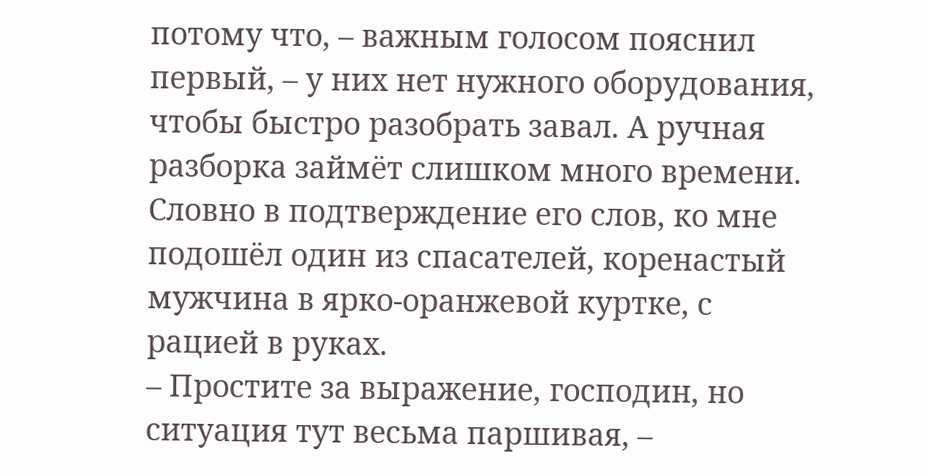потому что, – важным голосом пояснил первый, – у них нет нужного оборудования, чтобы быстро разобрать завал. А ручная разборка займёт слишком много времени.
Словно в подтверждение его слов, ко мне подошёл один из спасателей, коренастый мужчина в ярко-оранжевой куртке, с рацией в руках.
– Простите за выражение, господин, но ситуация тут весьма паршивая, –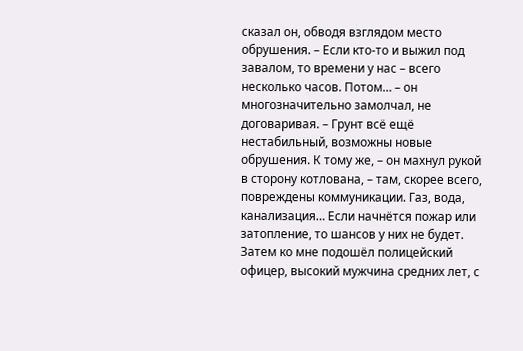сказал он, обводя взглядом место обрушения. – Если кто-то и выжил под завалом, то времени у нас – всего несколько часов. Потом… – он многозначительно замолчал, не договаривая. – Грунт всё ещё нестабильный, возможны новые обрушения. К тому же, – он махнул рукой в сторону котлована, – там, скорее всего, повреждены коммуникации. Газ, вода, канализация… Если начнётся пожар или затопление, то шансов у них не будет.
Затем ко мне подошёл полицейский офицер, высокий мужчина средних лет, с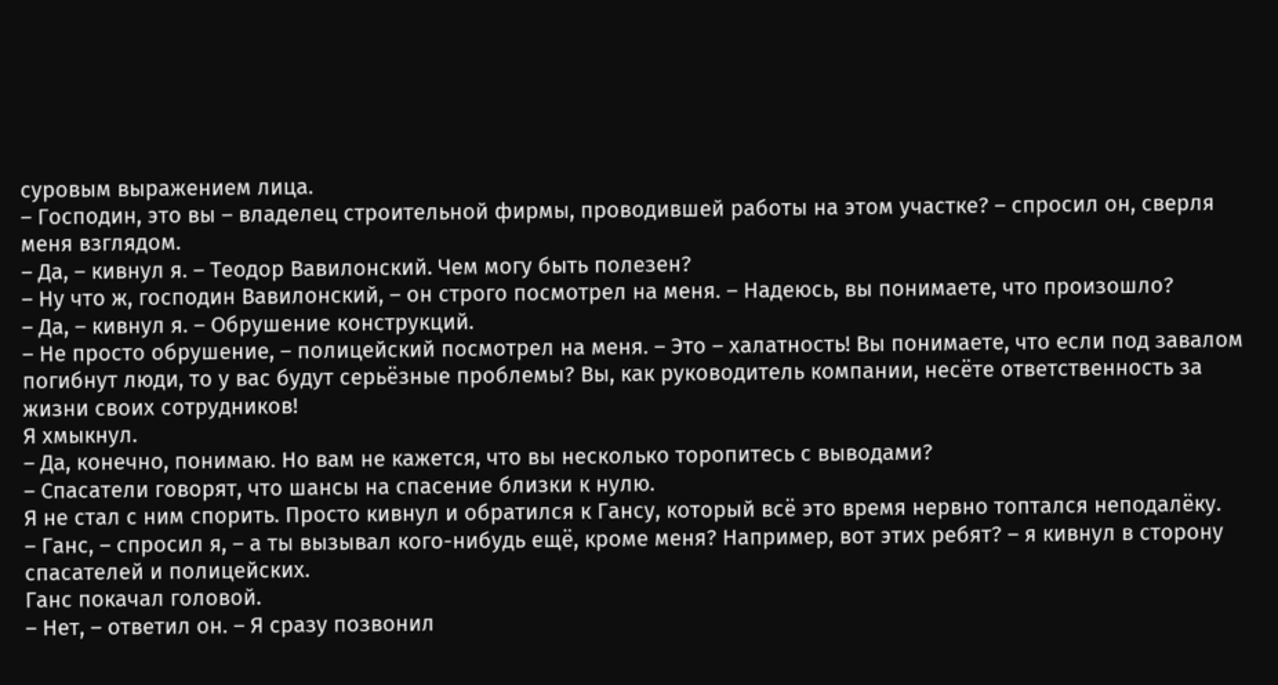суровым выражением лица.
– Господин, это вы – владелец строительной фирмы, проводившей работы на этом участке? – спросил он, сверля меня взглядом.
– Да, – кивнул я. – Теодор Вавилонский. Чем могу быть полезен?
– Ну что ж, господин Вавилонский, – он строго посмотрел на меня. – Надеюсь, вы понимаете, что произошло?
– Да, – кивнул я. – Обрушение конструкций.
– Не просто обрушение, – полицейский посмотрел на меня. – Это – халатность! Вы понимаете, что если под завалом погибнут люди, то у вас будут серьёзные проблемы? Вы, как руководитель компании, несёте ответственность за жизни своих сотрудников!
Я хмыкнул.
– Да, конечно, понимаю. Но вам не кажется, что вы несколько торопитесь с выводами?
– Спасатели говорят, что шансы на спасение близки к нулю.
Я не стал с ним спорить. Просто кивнул и обратился к Гансу, который всё это время нервно топтался неподалёку.
– Ганс, – спросил я, – а ты вызывал кого-нибудь ещё, кроме меня? Например, вот этих ребят? – я кивнул в сторону спасателей и полицейских.
Ганс покачал головой.
– Нет, – ответил он. – Я сразу позвонил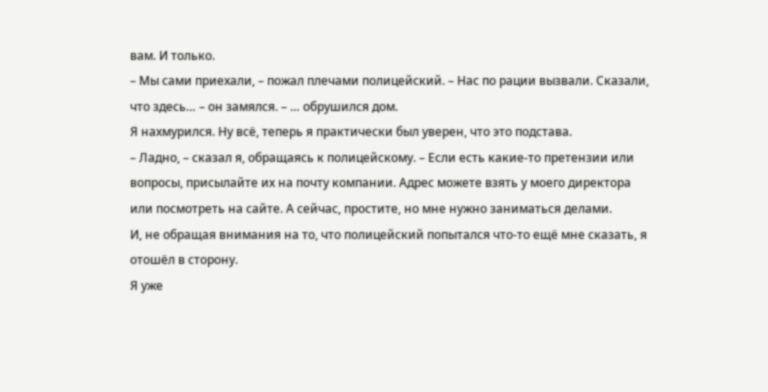вам. И только.
– Мы сами приехали, – пожал плечами полицейский. – Нас по рации вызвали. Сказали, что здесь… – он замялся. – … обрушился дом.
Я нахмурился. Ну всё, теперь я практически был уверен, что это подстава.
– Ладно, – сказал я, обращаясь к полицейскому. – Если есть какие-то претензии или вопросы, присылайте их на почту компании. Адрес можете взять у моего директора или посмотреть на сайте. А сейчас, простите, но мне нужно заниматься делами.
И, не обращая внимания на то, что полицейский попытался что-то ещё мне сказать, я отошёл в сторону.
Я уже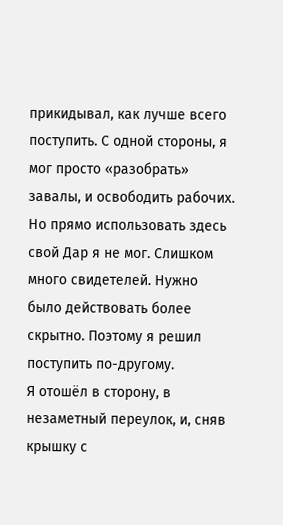прикидывал, как лучше всего поступить. С одной стороны, я мог просто «разобрать» завалы, и освободить рабочих. Но прямо использовать здесь свой Дар я не мог. Слишком много свидетелей. Нужно было действовать более скрытно. Поэтому я решил поступить по-другому.
Я отошёл в сторону, в незаметный переулок, и, сняв крышку с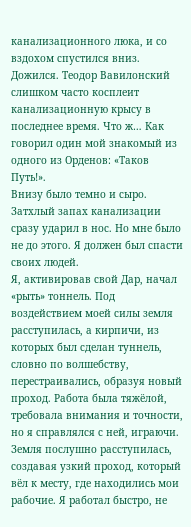канализационного люка, и со вздохом спустился вниз. Дожился. Теодор Вавилонский слишком часто косплеит канализационную крысу в последнее время. Что ж… Как говорил один мой знакомый из одного из Орденов: «Таков Путь!».
Внизу было темно и сыро. Затхлый запах канализации сразу ударил в нос. Но мне было не до этого. Я должен был спасти своих людей.
Я, активировав свой Дар, начал «рыть» тоннель. Под воздействием моей силы земля расступилась, а кирпичи, из которых был сделан туннель, словно по волшебству, перестраивались, образуя новый проход. Работа была тяжёлой, требовала внимания и точности, но я справлялся с ней, играючи.
Земля послушно расступилась, создавая узкий проход, который вёл к месту, где находились мои рабочие. Я работал быстро, не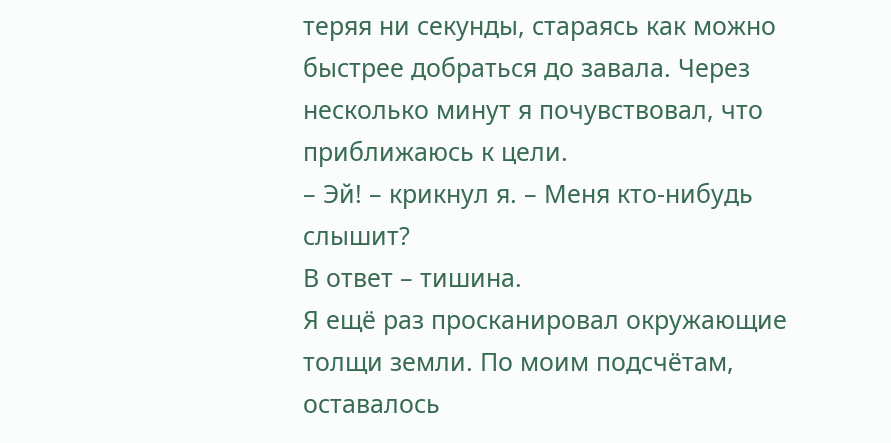теряя ни секунды, стараясь как можно быстрее добраться до завала. Через несколько минут я почувствовал, что приближаюсь к цели.
– Эй! – крикнул я. – Меня кто-нибудь слышит?
В ответ – тишина.
Я ещё раз просканировал окружающие толщи земли. По моим подсчётам, оставалось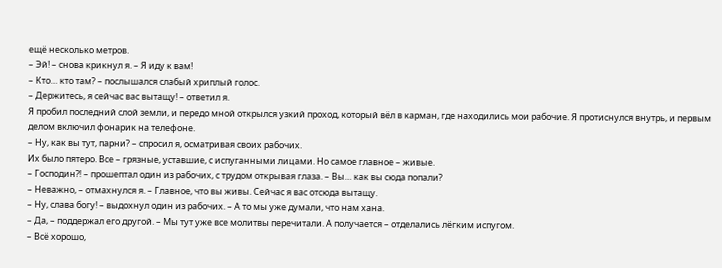ещё несколько метров.
– Эй! – снова крикнул я. – Я иду к вам!
– Кто… кто там? – послышался слабый хриплый голос.
– Держитесь, я сейчас вас вытащу! – ответил я.
Я пробил последний слой земли, и передо мной открылся узкий проход, который вёл в карман, где находились мои рабочие. Я протиснулся внутрь, и первым делом включил фонарик на телефоне.
– Ну, как вы тут, парни? – спросил я, осматривая своих рабочих.
Их было пятеро. Все – грязные, уставшие, с испуганными лицами. Но самое главное – живые.
– Господин⁈ – прошептал один из рабочих, с трудом открывая глаза. – Вы… как вы сюда попали?
– Неважно, – отмахнулся я. – Главное, что вы живы. Сейчас я вас отсюда вытащу.
– Ну, слава богу! – выдохнул один из рабочих. – А то мы уже думали, что нам хана.
– Да, – поддержал его другой. – Мы тут уже все молитвы перечитали. А получается – отделались лёгким испугом.
– Всё хорошо,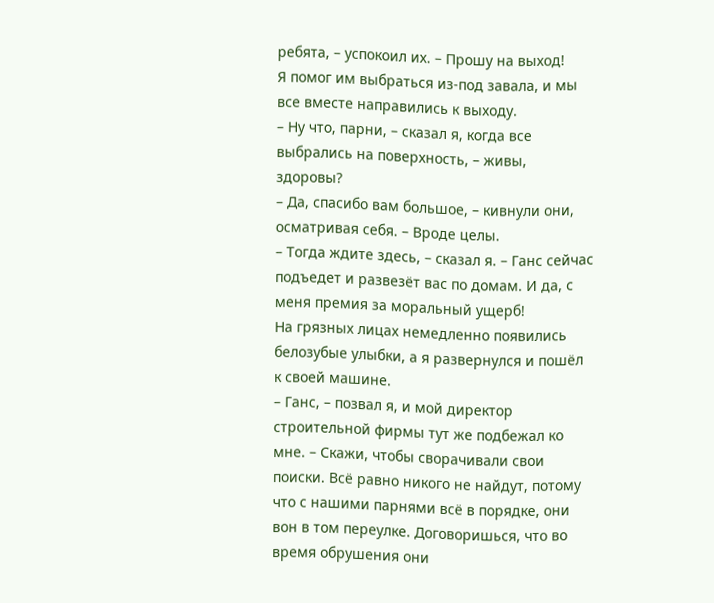ребята, – успокоил их. – Прошу на выход!
Я помог им выбраться из-под завала, и мы все вместе направились к выходу.
– Ну что, парни, – сказал я, когда все выбрались на поверхность, – живы, здоровы?
– Да, спасибо вам большое, – кивнули они, осматривая себя. – Вроде целы.
– Тогда ждите здесь, – сказал я. – Ганс сейчас подъедет и развезёт вас по домам. И да, с меня премия за моральный ущерб!
На грязных лицах немедленно появились белозубые улыбки, а я развернулся и пошёл к своей машине.
– Ганс, – позвал я, и мой директор строительной фирмы тут же подбежал ко мне. – Скажи, чтобы сворачивали свои поиски. Всё равно никого не найдут, потому что с нашими парнями всё в порядке, они вон в том переулке. Договоришься, что во время обрушения они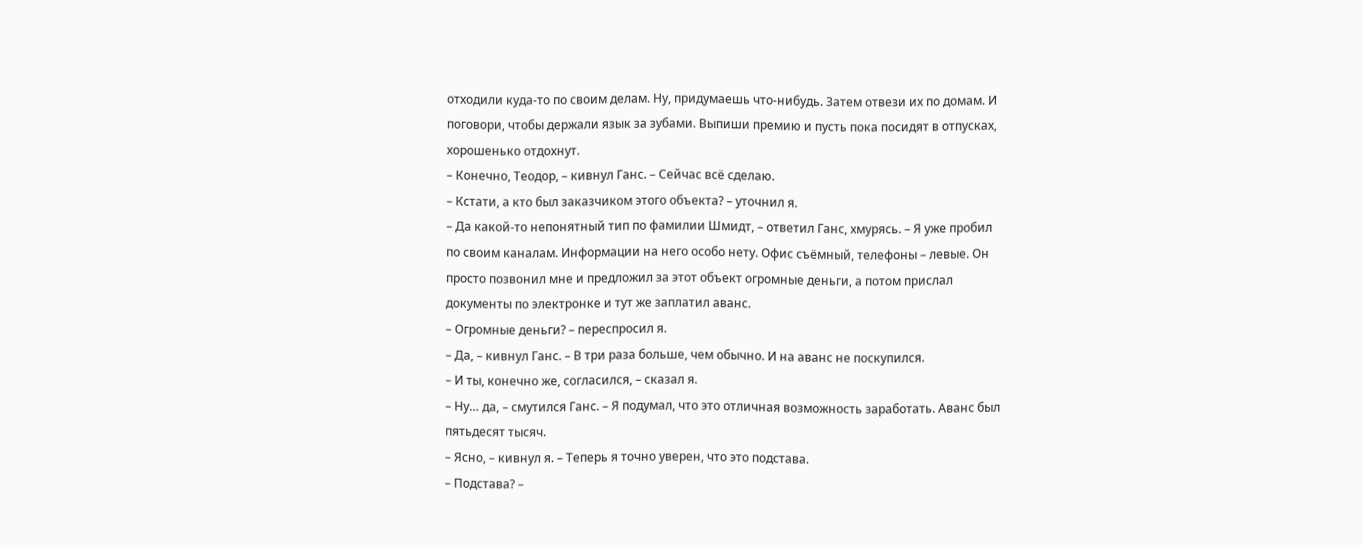отходили куда-то по своим делам. Ну, придумаешь что-нибудь. Затем отвези их по домам. И поговори, чтобы держали язык за зубами. Выпиши премию и пусть пока посидят в отпусках, хорошенько отдохнут.
– Конечно, Теодор, – кивнул Ганс. – Сейчас всё сделаю.
– Кстати, а кто был заказчиком этого объекта? – уточнил я.
– Да какой-то непонятный тип по фамилии Шмидт, – ответил Ганс, хмурясь. – Я уже пробил по своим каналам. Информации на него особо нету. Офис съёмный, телефоны – левые. Он просто позвонил мне и предложил за этот объект огромные деньги, а потом прислал документы по электронке и тут же заплатил аванс.
– Огромные деньги? – переспросил я.
– Да, – кивнул Ганс. – В три раза больше, чем обычно. И на аванс не поскупился.
– И ты, конечно же, согласился, – сказал я.
– Ну… да, – смутился Ганс. – Я подумал, что это отличная возможность заработать. Аванс был пятьдесят тысяч.
– Ясно, – кивнул я. – Теперь я точно уверен, что это подстава.
– Подстава? –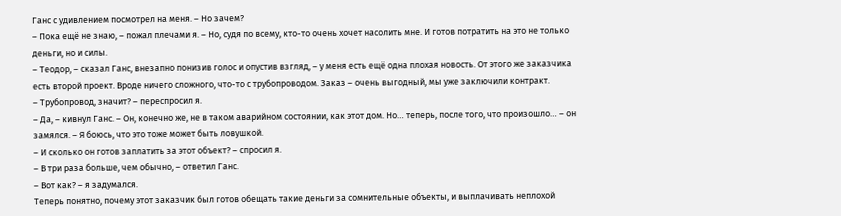Ганс с удивлением посмотрел на меня. – Но зачем?
– Пока ещё не знаю, – пожал плечами я. – Но, судя по всему, кто-то очень хочет насолить мне. И готов потратить на это не только деньги, но и силы.
– Теодор, – сказал Ганс, внезапно понизив голос и опустив взгляд, – у меня есть ещё одна плохая новость. От этого же заказчика есть второй проект. Вроде ничего сложного, что-то с трубопроводом. Заказ – очень выгодный, мы уже заключили контракт.
– Трубопровод, значит? – переспросил я.
– Да, – кивнул Ганс. – Он, конечно же, не в таком аварийном состоянии, как этот дом. Но… теперь, после того, что произошло… – он замялся. – Я боюсь, что это тоже может быть ловушкой.
– И сколько он готов заплатить за этот объект? – спросил я.
– В три раза больше, чем обычно, – ответил Ганс.
– Вот как? – я задумался.
Теперь понятно, почему этот заказчик был готов обещать такие деньги за сомнительные объекты, и выплачивать неплохой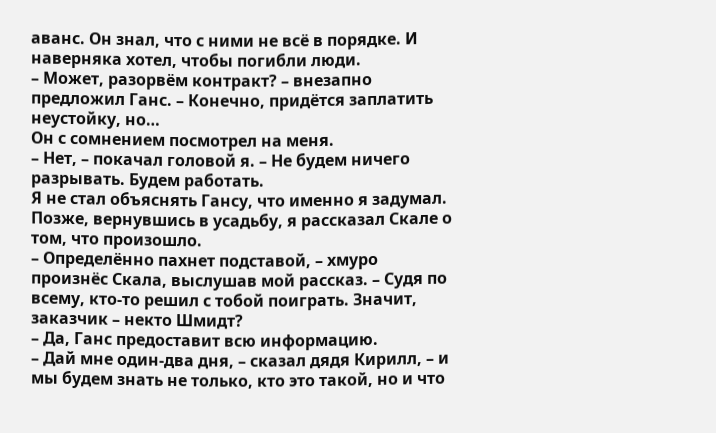аванс. Он знал, что с ними не всё в порядке. И наверняка хотел, чтобы погибли люди.
– Может, разорвём контракт? – внезапно предложил Ганс. – Конечно, придётся заплатить неустойку, но…
Он с сомнением посмотрел на меня.
– Нет, – покачал головой я. – Не будем ничего разрывать. Будем работать.
Я не стал объяснять Гансу, что именно я задумал.
Позже, вернувшись в усадьбу, я рассказал Скале о том, что произошло.
– Определённо пахнет подставой, – хмуро произнёс Скала, выслушав мой рассказ. – Судя по всему, кто-то решил с тобой поиграть. Значит, заказчик – некто Шмидт?
– Да, Ганс предоставит всю информацию.
– Дай мне один-два дня, – сказал дядя Кирилл, – и мы будем знать не только, кто это такой, но и что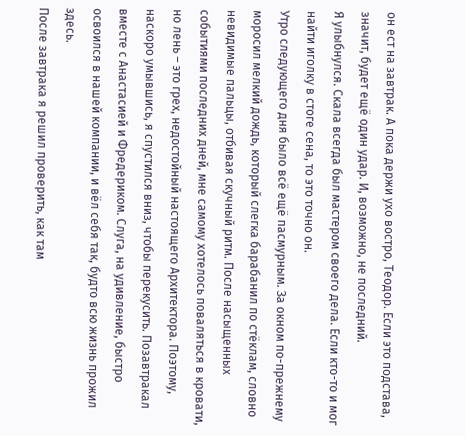он ест на завтрак. А пока держи ухо востро, Теодор. Если это подстава, значит, будет ещё один удар. И, возможно, не последний.
Я улыбнулся. Скала всегда был мастером своего дела. Если кто-то и мог найти иголку в стоге сена, то это точно он.
Утро следующего дня было всё ещё пасмурным. За окном по-прежнему моросил мелкий дождь, который слегка барабанил по стёклам, словно невидимые пальцы, отбивая скучный ритм. После насыщенных событиями последних дней, мне самому хотелось поваляться в кровати, но лень – это грех, недостойный настоящего Архитектора. Поэтому, наскоро умывшись, я спустился вниз, чтобы перекусить. Позавтракал вместе с Анастасией и Фредериком. Слуга, на удивление, быстро освоился в нашей компании, и вёл себя так, будто всю жизнь прожил здесь.
После завтрака я решил проверить, как там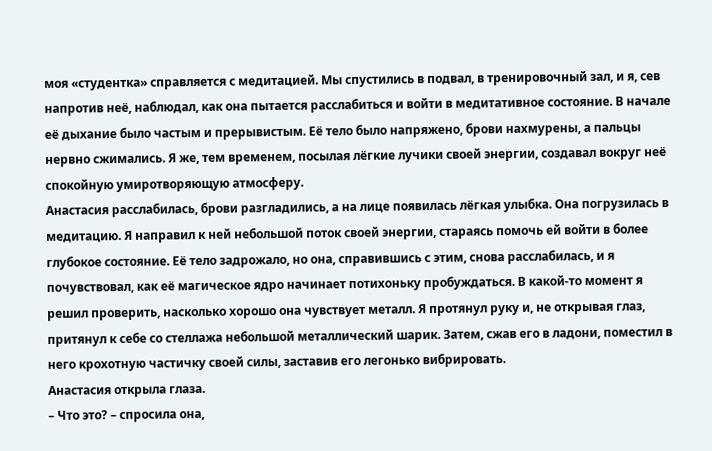моя «студентка» справляется с медитацией. Мы спустились в подвал, в тренировочный зал, и я, сев напротив неё, наблюдал, как она пытается расслабиться и войти в медитативное состояние. В начале её дыхание было частым и прерывистым. Её тело было напряжено, брови нахмурены, а пальцы нервно сжимались. Я же, тем временем, посылая лёгкие лучики своей энергии, создавал вокруг неё спокойную умиротворяющую атмосферу.
Анастасия расслабилась, брови разгладились, а на лице появилась лёгкая улыбка. Она погрузилась в медитацию. Я направил к ней небольшой поток своей энергии, стараясь помочь ей войти в более глубокое состояние. Её тело задрожало, но она, справившись с этим, снова расслабилась, и я почувствовал, как её магическое ядро начинает потихоньку пробуждаться. В какой-то момент я решил проверить, насколько хорошо она чувствует металл. Я протянул руку и, не открывая глаз, притянул к себе со стеллажа небольшой металлический шарик. Затем, сжав его в ладони, поместил в него крохотную частичку своей силы, заставив его легонько вибрировать.
Анастасия открыла глаза.
– Что это? – спросила она,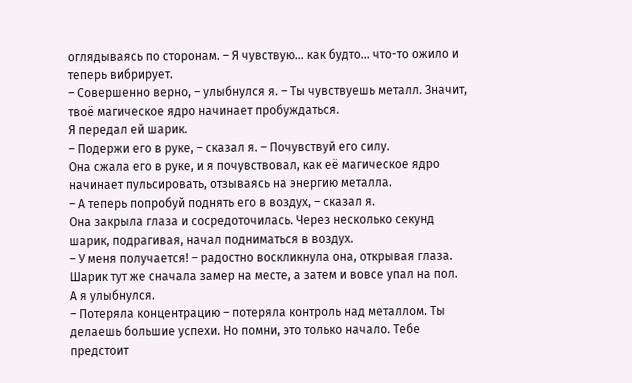оглядываясь по сторонам. – Я чувствую… как будто… что-то ожило и теперь вибрирует.
– Совершенно верно, – улыбнулся я. – Ты чувствуешь металл. Значит, твоё магическое ядро начинает пробуждаться.
Я передал ей шарик.
– Подержи его в руке, – сказал я. – Почувствуй его силу.
Она сжала его в руке, и я почувствовал, как её магическое ядро начинает пульсировать, отзываясь на энергию металла.
– А теперь попробуй поднять его в воздух, – сказал я.
Она закрыла глаза и сосредоточилась. Через несколько секунд шарик, подрагивая, начал подниматься в воздух.
– У меня получается! – радостно воскликнула она, открывая глаза.
Шарик тут же сначала замер на месте, а затем и вовсе упал на пол.
А я улыбнулся.
– Потеряла концентрацию – потеряла контроль над металлом. Ты делаешь большие успехи. Но помни, это только начало. Тебе предстоит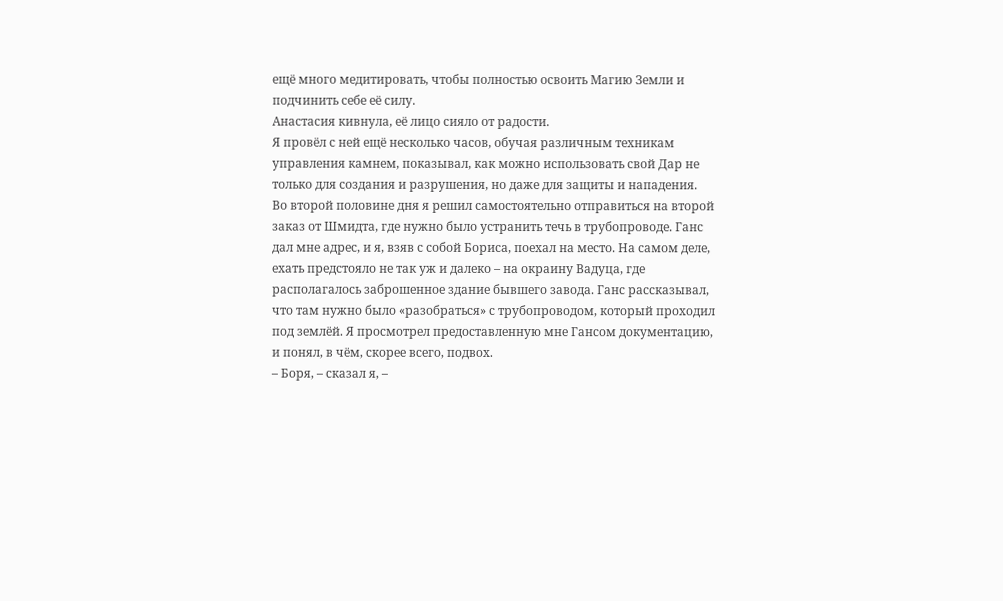ещё много медитировать, чтобы полностью освоить Магию Земли и подчинить себе её силу.
Анастасия кивнула, её лицо сияло от радости.
Я провёл с ней ещё несколько часов, обучая различным техникам управления камнем, показывал, как можно использовать свой Дар не только для создания и разрушения, но даже для защиты и нападения.
Во второй половине дня я решил самостоятельно отправиться на второй заказ от Шмидта, где нужно было устранить течь в трубопроводе. Ганс дал мне адрес, и я, взяв с собой Бориса, поехал на место. На самом деле, ехать предстояло не так уж и далеко – на окраину Вадуца, где располагалось заброшенное здание бывшего завода. Ганс рассказывал, что там нужно было «разобраться» с трубопроводом, который проходил под землёй. Я просмотрел предоставленную мне Гансом документацию, и понял, в чём, скорее всего, подвох.
– Боря, – сказал я, –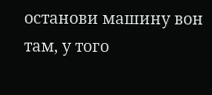останови машину вон там, у того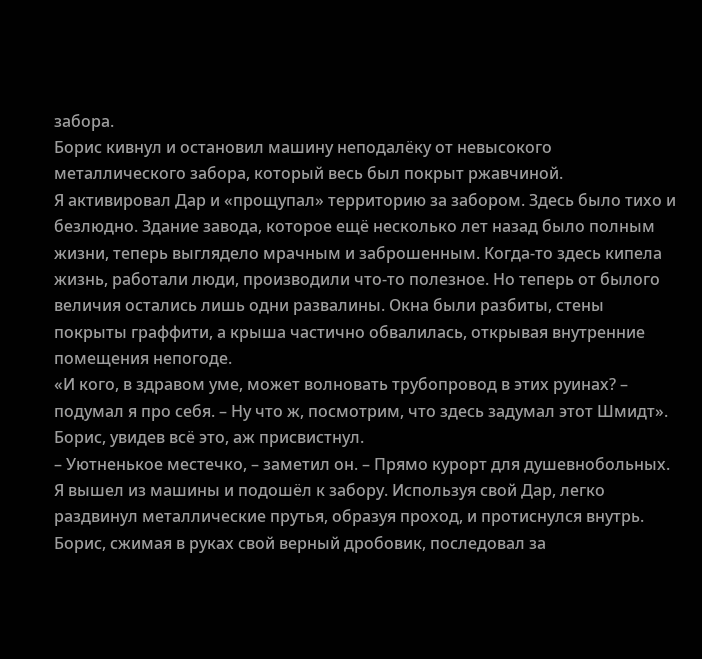забора.
Борис кивнул и остановил машину неподалёку от невысокого металлического забора, который весь был покрыт ржавчиной.
Я активировал Дар и «прощупал» территорию за забором. Здесь было тихо и безлюдно. Здание завода, которое ещё несколько лет назад было полным жизни, теперь выглядело мрачным и заброшенным. Когда-то здесь кипела жизнь, работали люди, производили что-то полезное. Но теперь от былого величия остались лишь одни развалины. Окна были разбиты, стены покрыты граффити, а крыша частично обвалилась, открывая внутренние помещения непогоде.
«И кого, в здравом уме, может волновать трубопровод в этих руинах? – подумал я про себя. – Ну что ж, посмотрим, что здесь задумал этот Шмидт».
Борис, увидев всё это, аж присвистнул.
– Уютненькое местечко, – заметил он. – Прямо курорт для душевнобольных.
Я вышел из машины и подошёл к забору. Используя свой Дар, легко раздвинул металлические прутья, образуя проход, и протиснулся внутрь. Борис, сжимая в руках свой верный дробовик, последовал за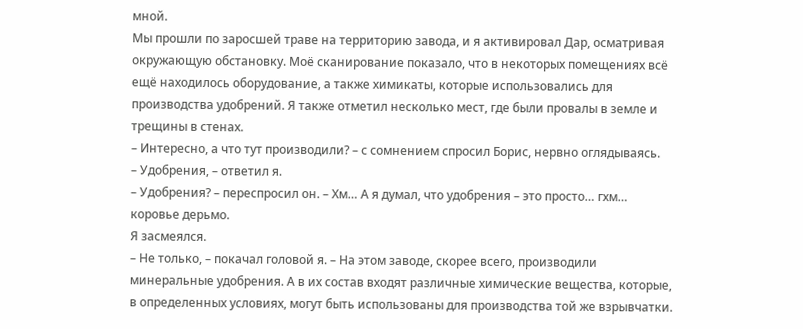мной.
Мы прошли по заросшей траве на территорию завода, и я активировал Дар, осматривая окружающую обстановку. Моё сканирование показало, что в некоторых помещениях всё ещё находилось оборудование, а также химикаты, которые использовались для производства удобрений. Я также отметил несколько мест, где были провалы в земле и трещины в стенах.
– Интересно, а что тут производили? – с сомнением спросил Борис, нервно оглядываясь.
– Удобрения, – ответил я.
– Удобрения? – переспросил он. – Хм… А я думал, что удобрения – это просто… гхм… коровье дерьмо.
Я засмеялся.
– Не только, – покачал головой я. – На этом заводе, скорее всего, производили минеральные удобрения. А в их состав входят различные химические вещества, которые, в определенных условиях, могут быть использованы для производства той же взрывчатки.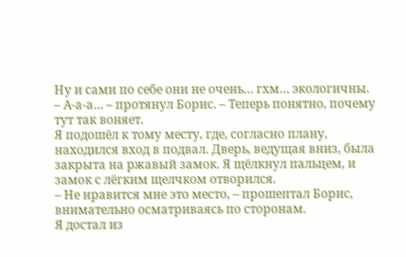Ну и сами по себе они не очень… гхм… экологичны.
– А-а-а… – протянул Борис. – Теперь понятно, почему тут так воняет.
Я подошёл к тому месту, где, согласно плану, находился вход в подвал. Дверь, ведущая вниз, была закрыта на ржавый замок. Я щёлкнул пальцем, и замок с лёгким щелчком отворился.
– Не нравится мне это место, – прошептал Борис, внимательно осматриваясь по сторонам.
Я достал из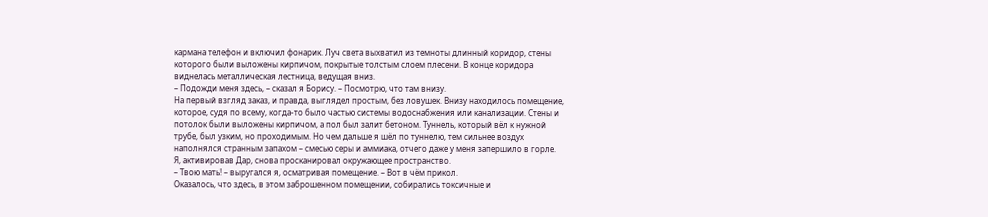кармана телефон и включил фонарик. Луч света выхватил из темноты длинный коридор, стены которого были выложены кирпичом, покрытые толстым слоем плесени. В конце коридора виднелась металлическая лестница, ведущая вниз.
– Подожди меня здесь, – сказал я Борису. – Посмотрю, что там внизу.
На первый взгляд заказ, и правда, выглядел простым, без ловушек. Внизу находилось помещение, которое, судя по всему, когда-то было частью системы водоснабжения или канализации. Стены и потолок были выложены кирпичом, а пол был залит бетоном. Туннель, который вёл к нужной трубе, был узким, но проходимым. Но чем дальше я шёл по туннелю, тем сильнее воздух наполнялся странным запахом – смесью серы и аммиака, отчего даже у меня запершило в горле.
Я, активировав Дар, снова просканировал окружающее пространство.
– Твою мать! – выругался я, осматривая помещение. – Вот в чём прикол.
Оказалось, что здесь, в этом заброшенном помещении, собирались токсичные и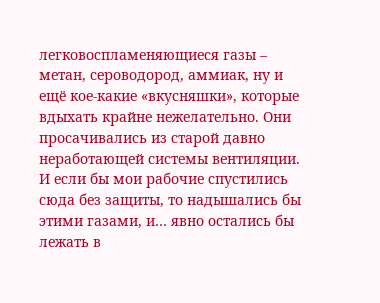легковоспламеняющиеся газы – метан, сероводород, аммиак, ну и ещё кое-какие «вкусняшки», которые вдыхать крайне нежелательно. Они просачивались из старой давно неработающей системы вентиляции. И если бы мои рабочие спустились сюда без защиты, то надышались бы этими газами, и… явно остались бы лежать в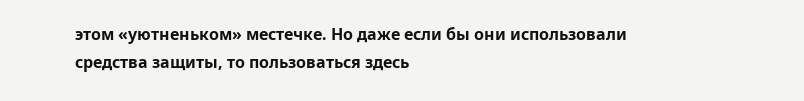этом «уютненьком» местечке. Но даже если бы они использовали средства защиты, то пользоваться здесь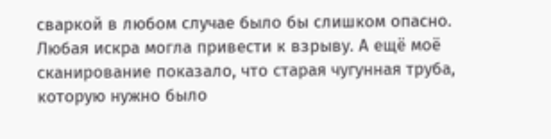сваркой в любом случае было бы слишком опасно. Любая искра могла привести к взрыву. А ещё моё сканирование показало, что старая чугунная труба, которую нужно было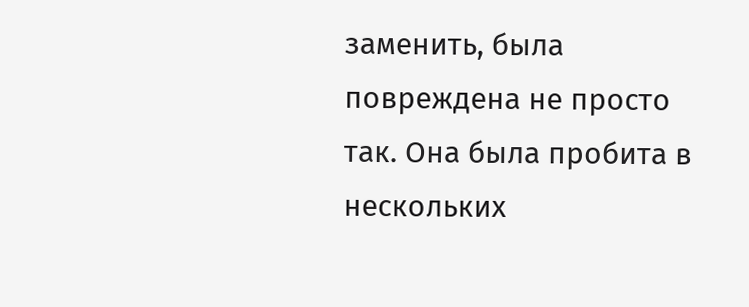заменить, была повреждена не просто так. Она была пробита в нескольких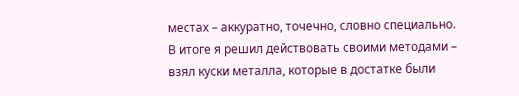местах – аккуратно, точечно, словно специально.
В итоге я решил действовать своими методами – взял куски металла, которые в достатке были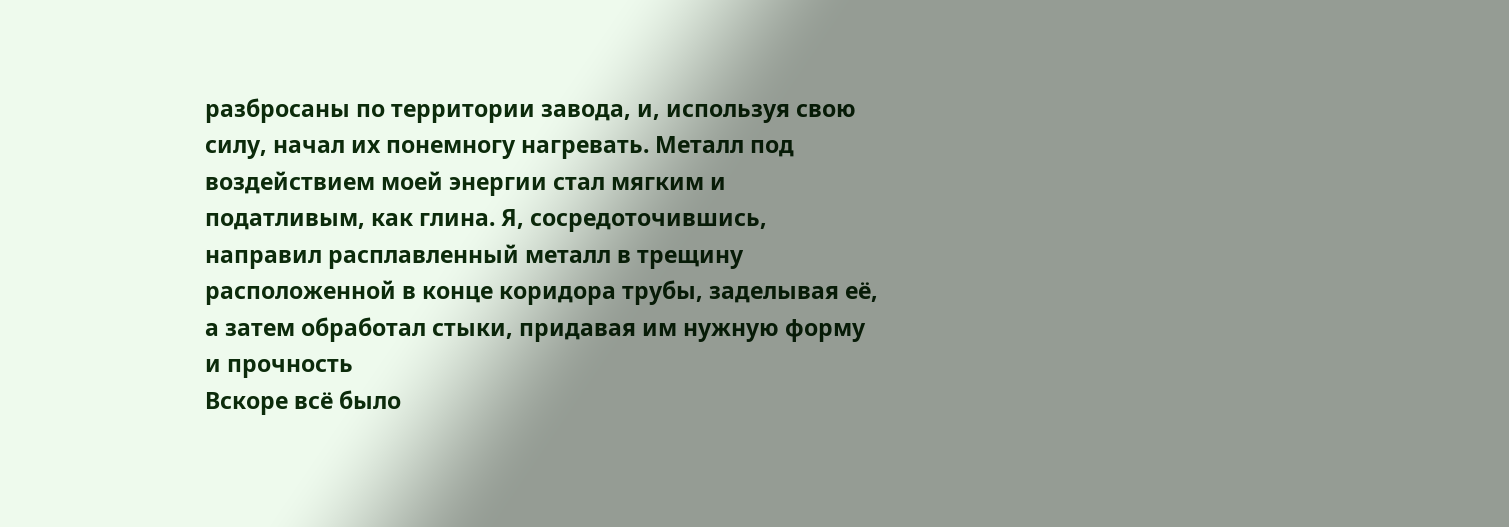разбросаны по территории завода, и, используя свою силу, начал их понемногу нагревать. Металл под воздействием моей энергии стал мягким и податливым, как глина. Я, сосредоточившись, направил расплавленный металл в трещину расположенной в конце коридора трубы, заделывая её, а затем обработал стыки, придавая им нужную форму и прочность
Вскоре всё было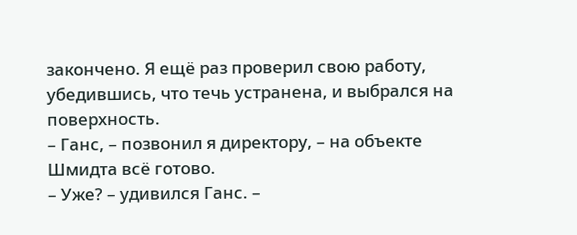закончено. Я ещё раз проверил свою работу, убедившись, что течь устранена, и выбрался на поверхность.
– Ганс, – позвонил я директору, – на объекте Шмидта всё готово.
– Уже? – удивился Ганс. –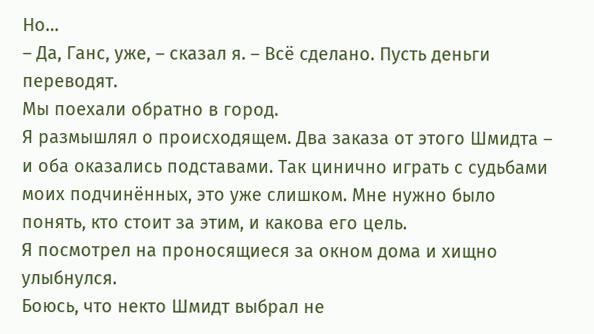Но…
– Да, Ганс, уже, – сказал я. – Всё сделано. Пусть деньги переводят.
Мы поехали обратно в город.
Я размышлял о происходящем. Два заказа от этого Шмидта – и оба оказались подставами. Так цинично играть с судьбами моих подчинённых, это уже слишком. Мне нужно было понять, кто стоит за этим, и какова его цель.
Я посмотрел на проносящиеся за окном дома и хищно улыбнулся.
Боюсь, что некто Шмидт выбрал не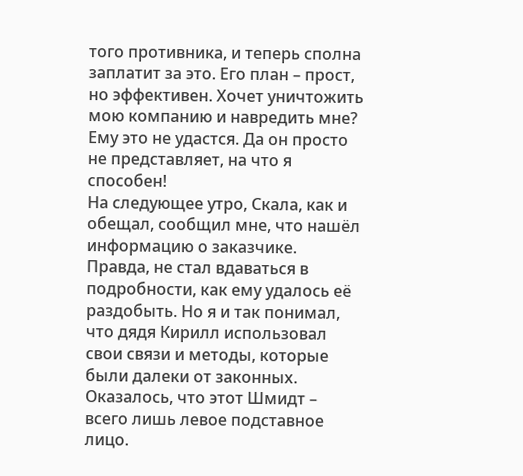того противника, и теперь сполна заплатит за это. Его план – прост, но эффективен. Хочет уничтожить мою компанию и навредить мне? Ему это не удастся. Да он просто не представляет, на что я способен!
На следующее утро, Скала, как и обещал, сообщил мне, что нашёл информацию о заказчике. Правда, не стал вдаваться в подробности, как ему удалось её раздобыть. Но я и так понимал, что дядя Кирилл использовал свои связи и методы, которые были далеки от законных. Оказалось, что этот Шмидт – всего лишь левое подставное лицо.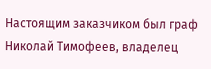Настоящим заказчиком был граф Николай Тимофеев, владелец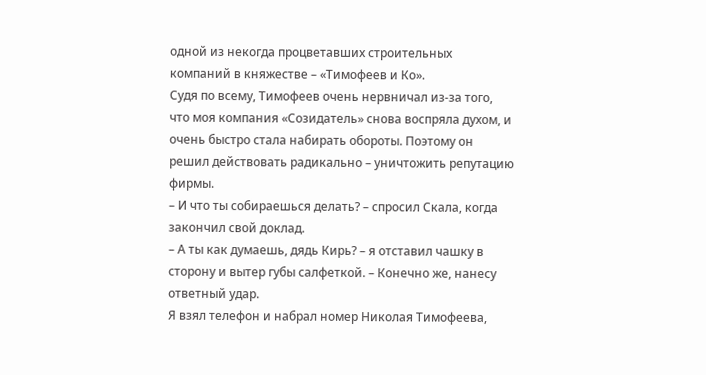одной из некогда процветавших строительных компаний в княжестве – «Тимофеев и Ко».
Судя по всему, Тимофеев очень нервничал из-за того, что моя компания «Созидатель» снова воспряла духом, и очень быстро стала набирать обороты. Поэтому он решил действовать радикально – уничтожить репутацию фирмы.
– И что ты собираешься делать? – спросил Скала, когда закончил свой доклад.
– А ты как думаешь, дядь Кирь? – я отставил чашку в сторону и вытер губы салфеткой. – Конечно же, нанесу ответный удар.
Я взял телефон и набрал номер Николая Тимофеева,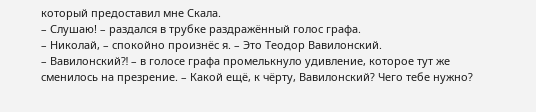который предоставил мне Скала.
– Слушаю! – раздался в трубке раздражённый голос графа.
– Николай, – спокойно произнёс я. – Это Теодор Вавилонский.
– Вавилонский⁈ – в голосе графа промелькнуло удивление, которое тут же сменилось на презрение. – Какой ещё, к чёрту, Вавилонский? Чего тебе нужно?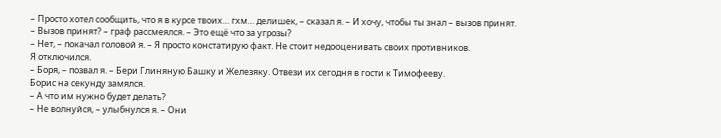– Просто хотел сообщить, что я в курсе твоих… гхм… делишек, – сказал я. – И хочу, чтобы ты знал – вызов принят.
– Вызов принят? – граф рассмеялся. – Это ещё что за угрозы?
– Нет, – покачал головой я. – Я просто констатирую факт. Не стоит недооценивать своих противников.
Я отключился.
– Боря, – позвал я. – Бери Глиняную Башку и Железяку. Отвези их сегодня в гости к Тимофееву.
Борис на секунду замялся.
– А что им нужно будет делать?
– Не волнуйся, – улыбнулся я. – Они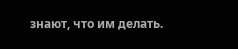знают, что им делать.